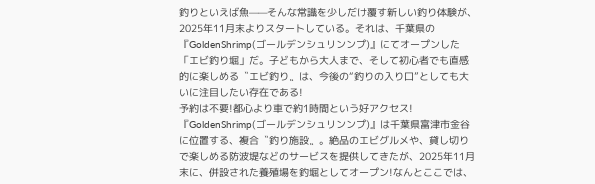釣りといえば魚——そんな常識を少しだけ覆す新しい釣り体験が、2025年11月末よりスタートしている。それは、千葉県の『GoldenShrimp(ゴールデンシュリンンプ)』にてオープンした「エビ釣り堀」だ。子どもから大人まで、そして初心者でも直感的に楽しめる〝エビ釣り〟は、今後の“釣りの入り口”としても大いに注目したい存在である!
予約は不要!都心より車で約1時間という好アクセス!
『GoldenShrimp(ゴールデンシュリンンプ)』は千葉県富津市金谷に位置する、複合〝釣り施設〟。絶品のエビグルメや、貸し切りで楽しめる防波堤などのサービスを提供してきたが、2025年11月末に、併設された養殖場を釣堀としてオープン!なんとここでは、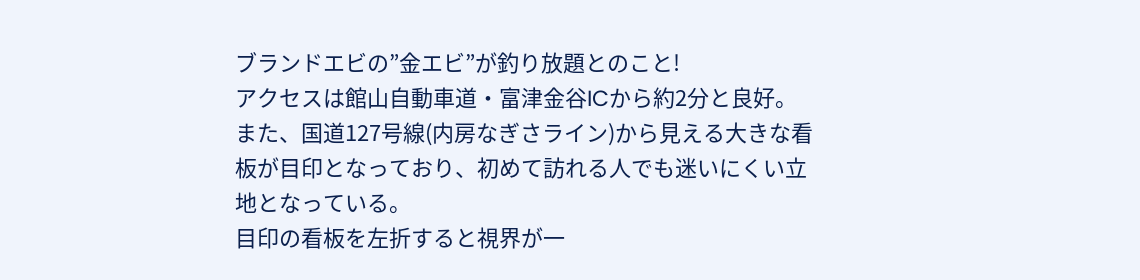ブランドエビの”金エビ”が釣り放題とのこと!
アクセスは館山自動車道・富津金谷ICから約2分と良好。また、国道127号線(内房なぎさライン)から見える大きな看板が目印となっており、初めて訪れる人でも迷いにくい立地となっている。
目印の看板を左折すると視界が一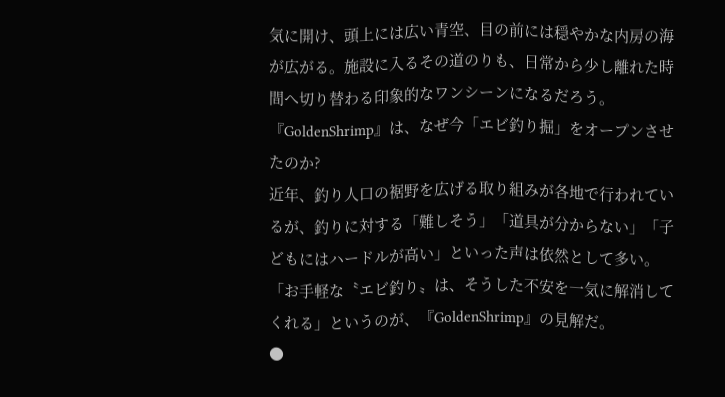気に開け、頭上には広い青空、目の前には穏やかな内房の海が広がる。施設に入るその道のりも、日常から少し離れた時間へ切り替わる印象的なワンシーンになるだろう。
『GoldenShrimp』は、なぜ今「エビ釣り掘」をオープンさせたのか?
近年、釣り人口の裾野を広げる取り組みが各地で行われているが、釣りに対する「難しそう」「道具が分からない」「子どもにはハードルが高い」といった声は依然として多い。「お手軽な〝エビ釣り〟は、そうした不安を一気に解消してくれる」というのが、『GoldenShrimp』の見解だ。
●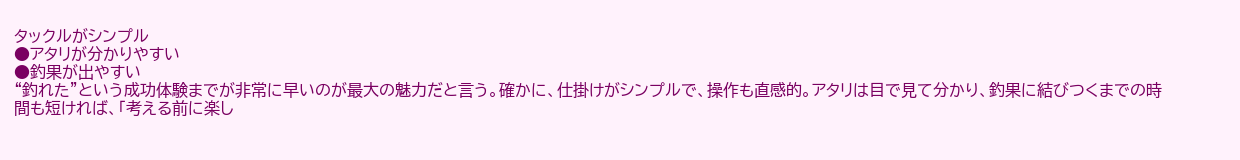タックルがシンプル
●アタリが分かりやすい
●釣果が出やすい
“釣れた”という成功体験までが非常に早いのが最大の魅力だと言う。確かに、仕掛けがシンプルで、操作も直感的。アタリは目で見て分かり、釣果に結びつくまでの時間も短ければ、「考える前に楽し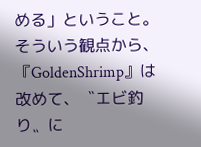める」ということ。そういう観点から、『GoldenShrimp』は改めて、〝エビ釣り〟に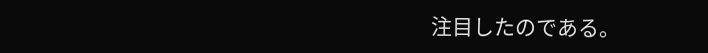注目したのである。